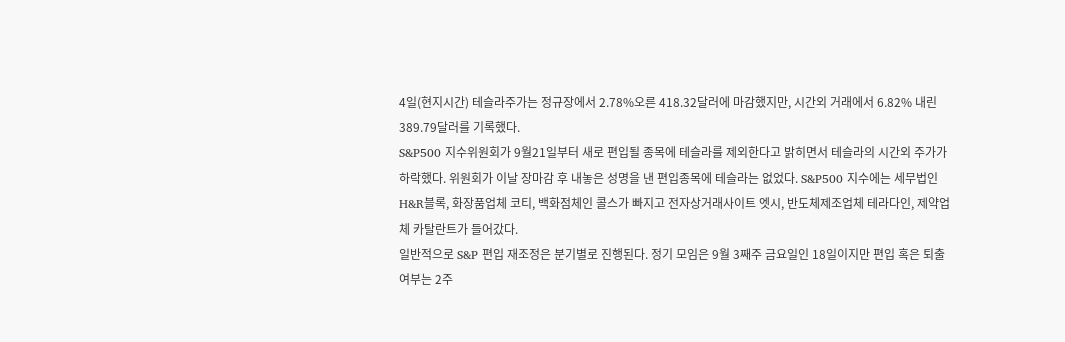4일(현지시간) 테슬라주가는 정규장에서 2.78%오른 418.32달러에 마감했지만, 시간외 거래에서 6.82% 내린 389.79달러를 기록했다.
S&P500 지수위원회가 9월21일부터 새로 편입될 종목에 테슬라를 제외한다고 밝히면서 테슬라의 시간외 주가가 하락했다. 위원회가 이날 장마감 후 내놓은 성명을 낸 편입종목에 테슬라는 없었다. S&P500 지수에는 세무법인 H&R블록, 화장품업체 코티, 백화점체인 콜스가 빠지고 전자상거래사이트 엣시, 반도체제조업체 테라다인, 제약업체 카탈란트가 들어갔다.
일반적으로 S&P 편입 재조정은 분기별로 진행된다. 정기 모임은 9월 3째주 금요일인 18일이지만 편입 혹은 퇴출 여부는 2주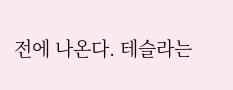전에 나온다. 테슬라는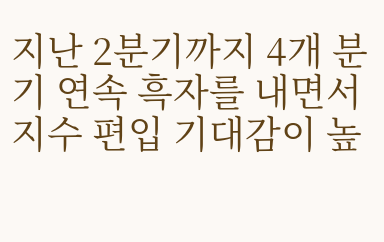지난 2분기까지 4개 분기 연속 흑자를 내면서 지수 편입 기대감이 높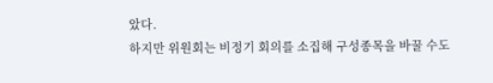았다.
하지만 위원회는 비정기 회의를 소집해 구성종목을 바꿀 수도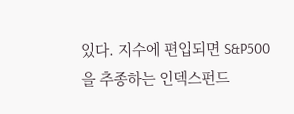있다. 지수에 편입되면 S&P500을 추종하는 인덱스펀드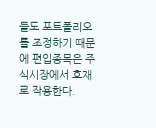들도 포트폴리오를 조정하기 때문에 편입종목은 주식시장에서 호재로 작용한다.